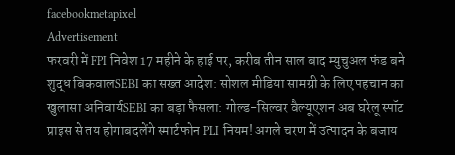facebookmetapixel
Advertisement
फरवरी में FPI निवेश 17 महीने के हाई पर, करीब तीन साल बाद म्युचुअल फंड बने शुद्ध बिकवालSEBI का सख्त आदेश: सोशल मीडिया सामग्री के लिए पहचान का खुलासा अनिवार्यSEBI का बड़ा फैसला: गोल्ड-सिल्वर वैल्यूएशन अब घरेलू स्पॉट प्राइस से तय होगाबदलेंगे स्मार्टफोन PLI नियम! अगले चरण में उत्पादन के बजाय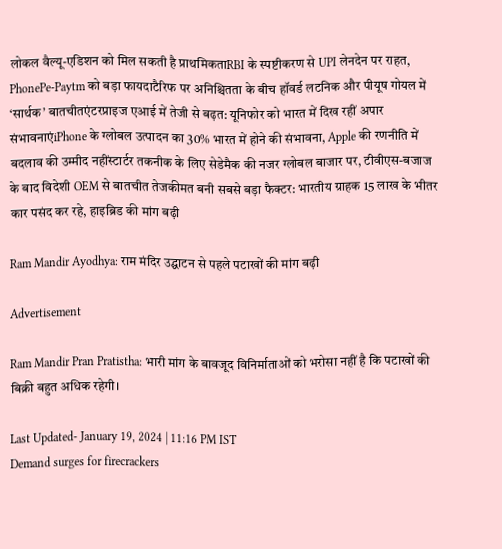लोकल वैल्यू-एडिशन को मिल सकती है प्राथमिकताRBI के स्पष्टीकरण से UPI लेनदेन पर राहत, PhonePe-Paytm को बड़ा फायदाटैरिफ पर अनिश्चितता के बीच हॉवर्ड लटनिक और पीयूष गोयल में ‘सार्थक’ बातचीतएंटरप्राइज एआई में तेजी से बढ़त: यूनिफोर को भारत में दिख रहीं अपार संभावनाएंiPhone के ग्लोबल उत्पादन का 30% भारत में होने की संभावना, Apple की रणनीति में बदलाव की उम्मीद नहींस्टार्टर तकनीक के लिए सेडेमैक की नजर ग्लोबल बाजार पर, टीवीएस-बजाज के बाद विदेशी OEM से बातचीत तेजकीमत बनी सबसे बड़ा फैक्टर: भारतीय ग्राहक 15 लाख के भीतर कार पसंद कर रहे, हाइब्रिड की मांग बढ़ी

Ram Mandir Ayodhya: राम मंदिर उद्घाटन से पहले पटाखों की मांग बढ़ी

Advertisement

Ram Mandir Pran Pratistha: भारी मांग के बावजूद विनिर्माताओं को भरोसा नहीं है कि पटाखों की बिक्री बहुत अधिक रहेगी।

Last Updated- January 19, 2024 | 11:16 PM IST
Demand surges for firecrackers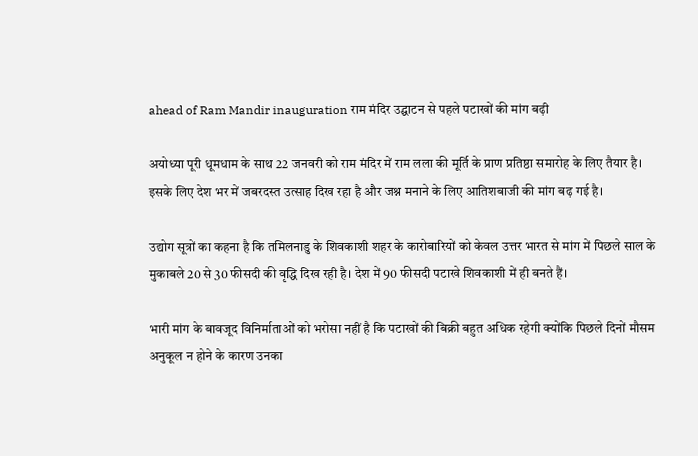ahead of Ram Mandir inauguration राम मंदिर उद्घाटन से पहले पटाखों की मांग बढ़ी

अयोध्या पूरी धूमधाम के साथ 22 जनवरी को राम मंदिर में राम लला की मूर्ति के प्राण प्रतिष्ठा समारोह के लिए तैयार है। इसके लिए देश भर में जबरदस्त उत्साह दिख रहा है और जश्न मनाने के लिए आतिशबाजी की मांग बढ़ गई है।

उद्योग सूत्रों का कहना है कि तमिलनाडु के शिवकाशी शहर के कारोबारियों को केवल उत्तर भारत से मांग में पिछले साल के मुकाबले 20 से 30 फीसदी की वृद्धि दिख रही है। देश में 90 फीसदी पटाखे शिवकाशी में ही बनते हैं।

भारी मांग के बावजूद विनिर्माताओं को भरोसा नहीं है कि पटाखों की बिक्री बहुत अधिक रहेगी क्योंकि पिछले दिनों मौसम अनुकूल न होने के कारण उनका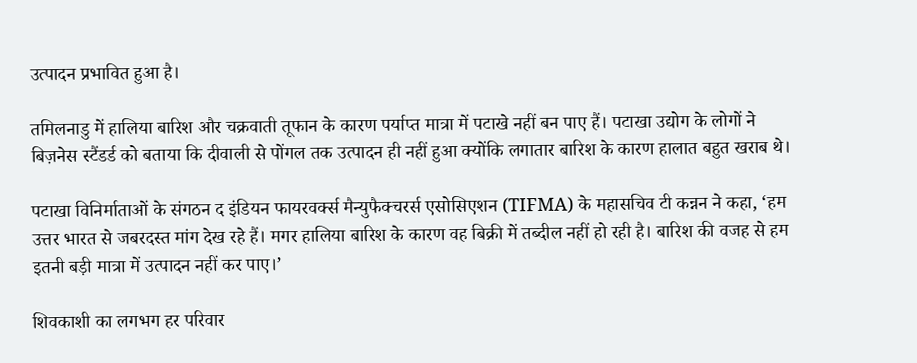उत्पादन प्रभावित हुआ है।

तमिलनाडु में हालिया बारिश और चक्रवाती तूफान के कारण पर्याप्त मात्रा में पटाखे नहीं बन पाए हैं। पटाखा उद्योग के लोगों ने बिज़नेस स्टैंडर्ड को बताया कि दीवाली से पोंगल तक उत्पादन ही नहीं हुआ क्योंकि लगातार बारिश के कारण हालात बहुत खराब थे।

पटाखा विनिर्माताओं के संगठन द इंडियन फायरवर्क्स मैन्युफैक्चरर्स एसोसिएशन (TIFMA) के महासचिव टी कन्नन ने कहा, ‘हम उत्तर भारत से जबरदस्त मांग देख रहे हैं। मगर हालिया बारिश के कारण वह बिक्री में तब्दील नहीं हो रही है। बारिश की वजह से हम इतनी बड़ी मात्रा में उत्पादन नहीं कर पाए।’

शिवकाशी का लगभग हर परिवार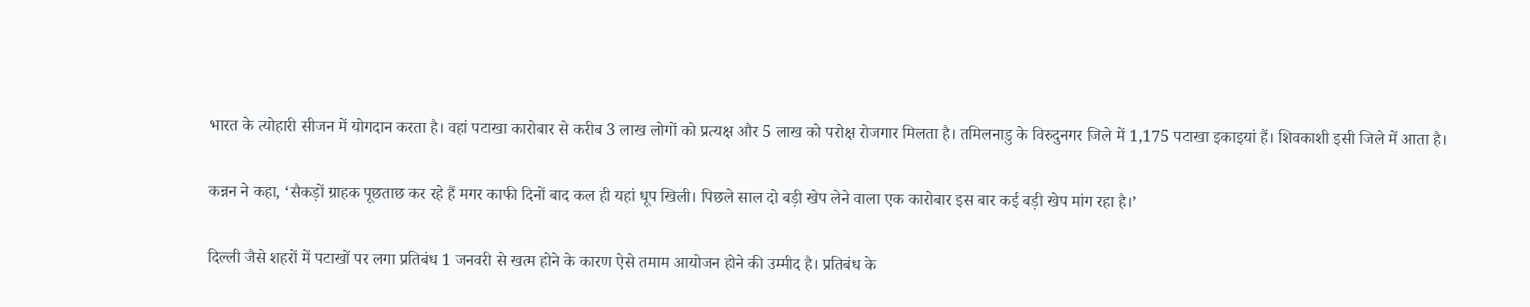भारत के त्योहारी सीजन में योगदान करता है। वहां पटाखा कारोबार से करीब 3 लाख लोगों को प्रत्यक्ष और 5 लाख को परोक्ष रोजगार मिलता है। तमिलनाडु के विरुदुनगर जिले में 1,175 पटाखा इकाइयां हैं। शिवकाशी इसी जिले में आता है।

कन्नन ने कहा, ‘सैकड़ों ग्राहक पूछताछ कर रहे हैं मगर काफी दिनों बाद कल ही यहां धूप खिली। पिछले साल दो बड़ी खेप लेने वाला एक कारोबार इस बार कई बड़ी खेप मांग रहा है।’

दिल्ली जैसे शहरों में पटाखों पर लगा प्रतिबंध 1 जनवरी से खत्म होने के कारण ऐसे तमाम आयोजन होने की उम्मीद है। प्रतिबंध के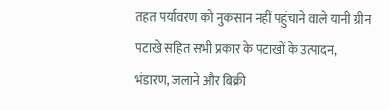तहत पर्यावरण को नुकसान नहीं पहुंचाने वाले यानी ग्रीन पटाखे सहित सभी प्रकार के पटाखों के उत्पादन, भंडारण, जलाने और बिक्री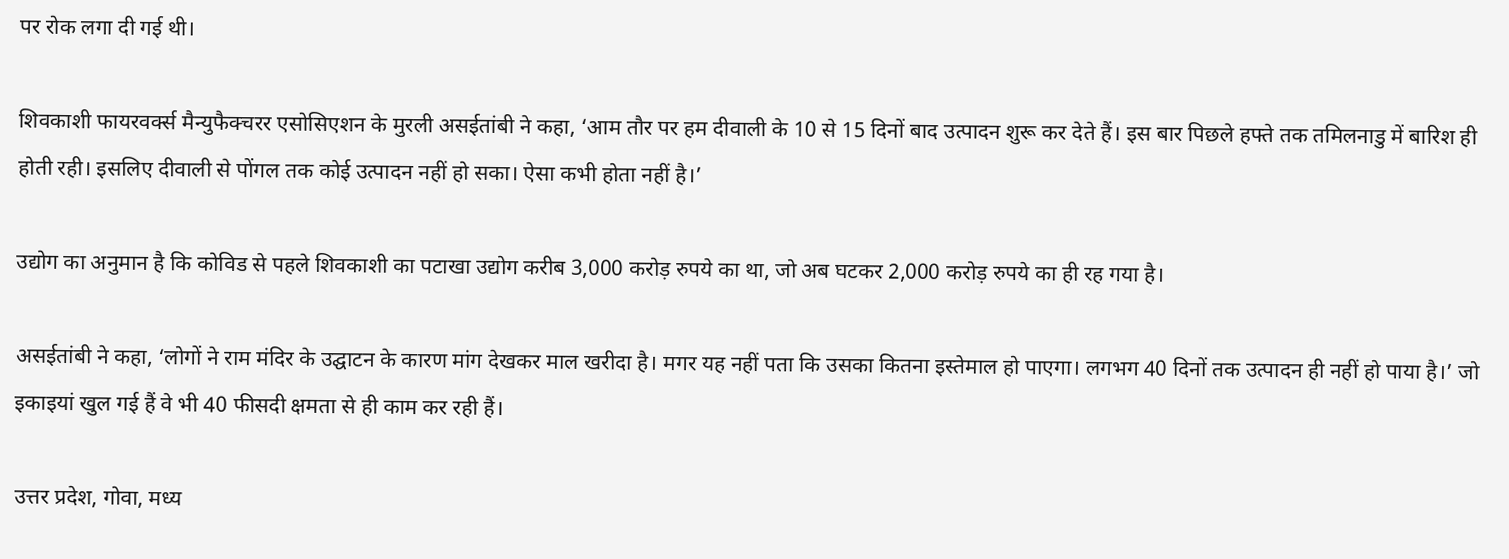पर रोक लगा दी गई थी।

शिवकाशी फायरवर्क्स मैन्युफैक्चरर एसोसिएशन के मुरली असईतांबी ने कहा, ‘आम तौर पर हम दीवाली के 10 से 15 दिनों बाद उत्पादन शुरू कर देते हैं। इस बार पिछले हफ्ते तक तमिलनाडु में बारिश ही होती रही। इसलिए दीवाली से पोंगल तक कोई उत्पादन नहीं हो सका। ऐसा कभी होता नहीं है।’

उद्योग का अनुमान है कि कोविड से पहले शिवकाशी का पटाखा उद्योग करीब 3,000 करोड़ रुपये का था, जो अब घटकर 2,000 करोड़ रुपये का ही रह गया है।

असईतांबी ने कहा, ‘लोगों ने राम मंदिर के उद्घाटन के कारण मांग देखकर माल खरीदा है। मगर यह नहीं पता कि उसका कितना इस्तेमाल हो पाएगा। लगभग 40 दिनों तक उत्पादन ही नहीं हो पाया है।’ जो इकाइयां खुल गई हैं वे भी 40 फीसदी क्षमता से ही काम कर रही हैं।

उत्तर प्रदेश, गोवा, मध्य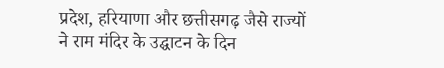प्रदेश, हरियाणा और छत्तीसगढ़ जैसे राज्यों ने राम मंदिर के उद्घाटन के दिन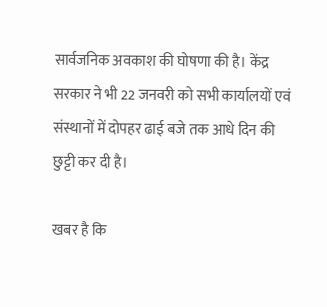सार्वजनिक अवकाश की घोषणा की है। केंद्र सरकार ने भी 22 जनवरी को सभी कार्यालयों एवं संस्थानों में दोपहर ढाई बजे तक आधे दिन की छुट्टी कर दी है।

खबर है कि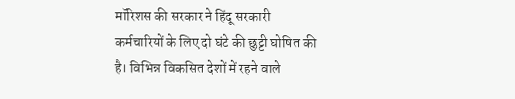मॉरिशस की सरकार ने हिंदू सरकारी कर्मचारियों के लिए दो घंटे की छुट्टी घोषित की है। विभिन्न विकसित देशों में रहने वाले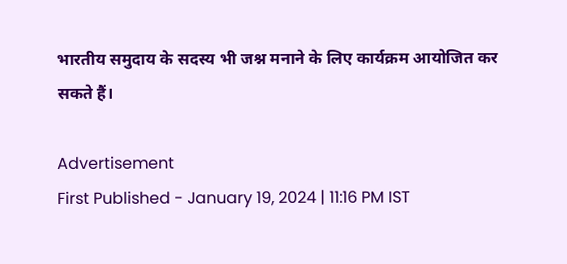भारतीय समुदाय के सदस्य भी जश्न मनाने के लिए कार्यक्रम आयोजित कर सकते हैं।

Advertisement
First Published - January 19, 2024 | 11:16 PM IST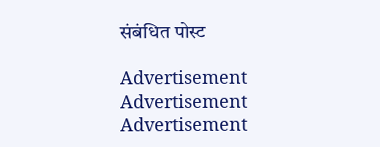संबंधित पोस्ट

Advertisement
Advertisement
Advertisement